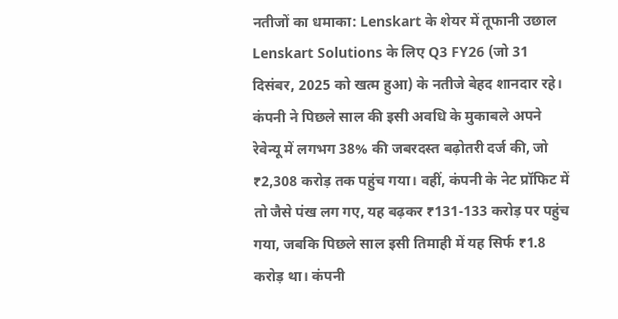नतीजों का धमाका: Lenskart के शेयर में तूफानी उछाल
Lenskart Solutions के लिए Q3 FY26 (जो 31 दिसंबर, 2025 को खत्म हुआ) के नतीजे बेहद शानदार रहे। कंपनी ने पिछले साल की इसी अवधि के मुकाबले अपने रेवेन्यू में लगभग 38% की जबरदस्त बढ़ोतरी दर्ज की, जो ₹2,308 करोड़ तक पहुंच गया। वहीं, कंपनी के नेट प्रॉफिट में तो जैसे पंख लग गए, यह बढ़कर ₹131-133 करोड़ पर पहुंच गया, जबकि पिछले साल इसी तिमाही में यह सिर्फ ₹1.8 करोड़ था। कंपनी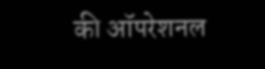की ऑपरेशनल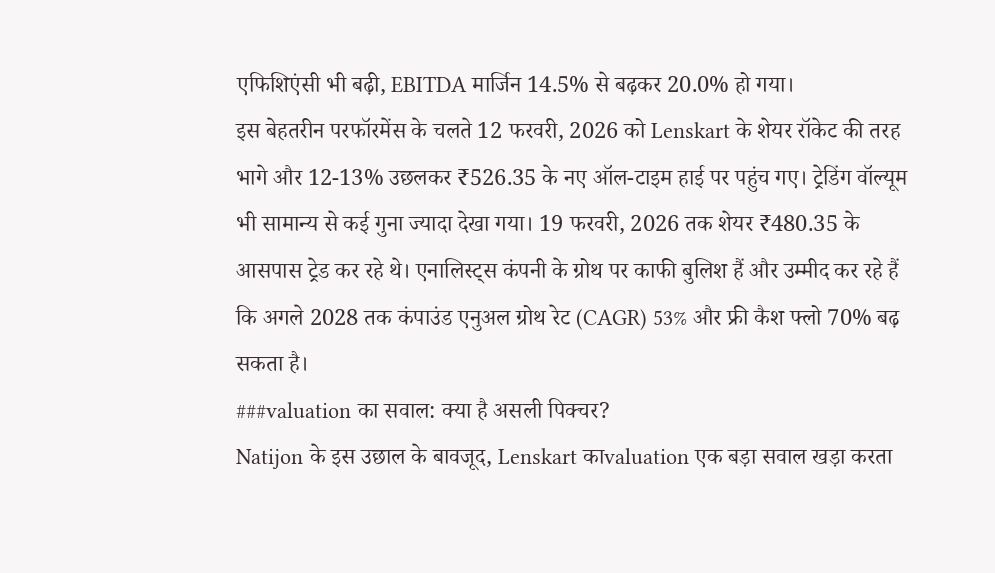एफिशिएंसी भी बढ़ी, EBITDA मार्जिन 14.5% से बढ़कर 20.0% हो गया।
इस बेहतरीन परफॉरमेंस के चलते 12 फरवरी, 2026 को Lenskart के शेयर रॉकेट की तरह भागे और 12-13% उछलकर ₹526.35 के नए ऑल-टाइम हाई पर पहुंच गए। ट्रेडिंग वॉल्यूम भी सामान्य से कई गुना ज्यादा देखा गया। 19 फरवरी, 2026 तक शेयर ₹480.35 के आसपास ट्रेड कर रहे थे। एनालिस्ट्स कंपनी के ग्रोथ पर काफी बुलिश हैं और उम्मीद कर रहे हैं कि अगले 2028 तक कंपाउंड एनुअल ग्रोथ रेट (CAGR) 53% और फ्री कैश फ्लो 70% बढ़ सकता है।
###valuation का सवाल: क्या है असली पिक्चर?
Natijon के इस उछाल के बावजूद, Lenskart काvaluation एक बड़ा सवाल खड़ा करता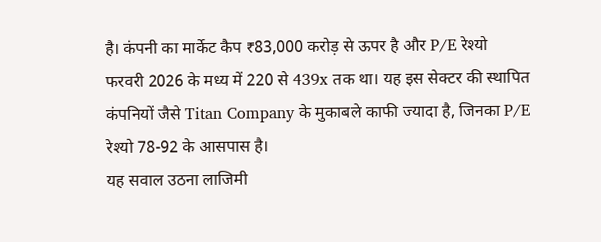है। कंपनी का मार्केट कैप ₹83,000 करोड़ से ऊपर है और P/E रेश्यो फरवरी 2026 के मध्य में 220 से 439x तक था। यह इस सेक्टर की स्थापित कंपनियों जैसे Titan Company के मुकाबले काफी ज्यादा है, जिनका P/E रेश्यो 78-92 के आसपास है।
यह सवाल उठना लाजिमी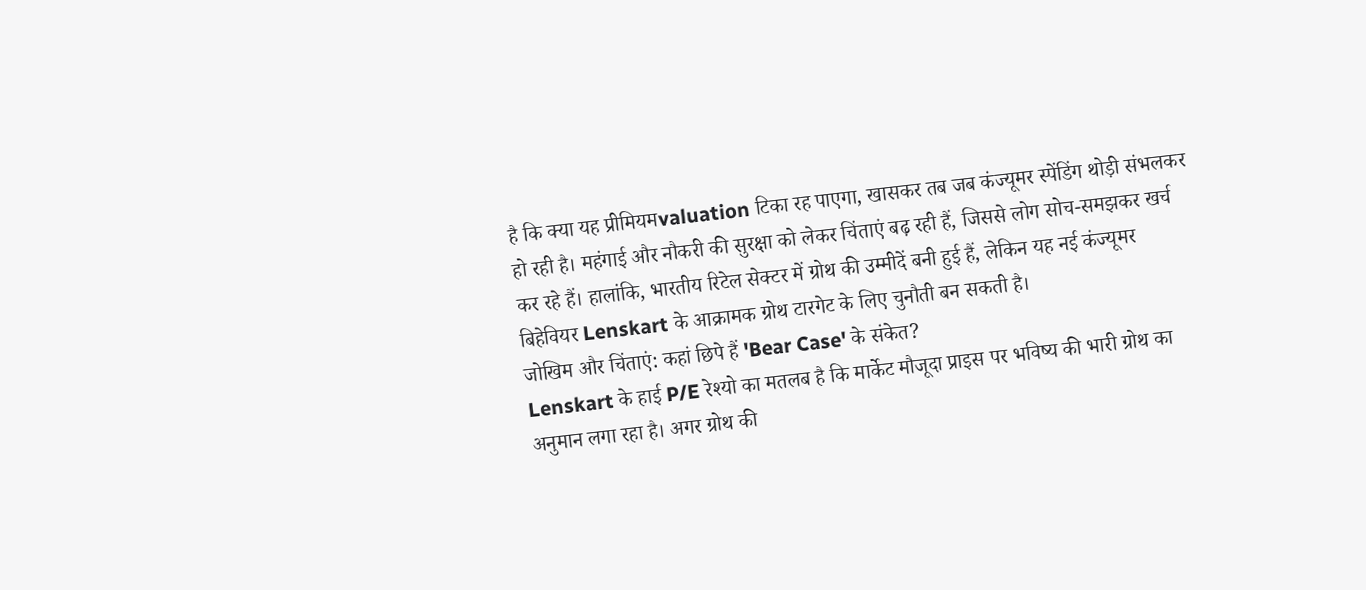है कि क्या यह प्रीमियमvaluation टिका रह पाएगा, खासकर तब जब कंज्यूमर स्पेंडिंग थोड़ी संभलकर हो रही है। महंगाई और नौकरी की सुरक्षा को लेकर चिंताएं बढ़ रही हैं, जिससे लोग सोच-समझकर खर्च कर रहे हैं। हालांकि, भारतीय रिटेल सेक्टर में ग्रोथ की उम्मीदें बनी हुई हैं, लेकिन यह नई कंज्यूमर बिहेवियर Lenskart के आक्रामक ग्रोथ टारगेट के लिए चुनौती बन सकती है।
जोखिम और चिंताएं: कहां छिपे हैं 'Bear Case' के संकेत?
Lenskart के हाई P/E रेश्यो का मतलब है कि मार्केट मौजूदा प्राइस पर भविष्य की भारी ग्रोथ का अनुमान लगा रहा है। अगर ग्रोथ की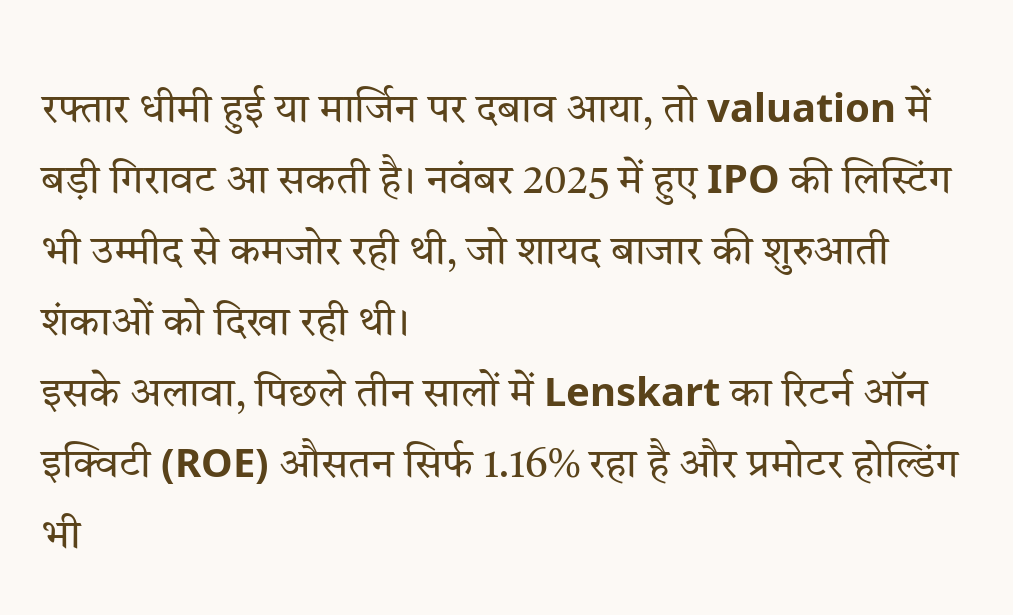रफ्तार धीमी हुई या मार्जिन पर दबाव आया, तो valuation में बड़ी गिरावट आ सकती है। नवंबर 2025 में हुए IPO की लिस्टिंग भी उम्मीद से कमजोर रही थी, जो शायद बाजार की शुरुआती शंकाओं को दिखा रही थी।
इसके अलावा, पिछले तीन सालों में Lenskart का रिटर्न ऑन इक्विटी (ROE) औसतन सिर्फ 1.16% रहा है और प्रमोटर होल्डिंग भी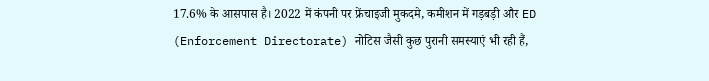17.6% के आसपास है। 2022 में कंपनी पर फ्रेंचाइजी मुकदमे, कमीशन में गड़बड़ी और ED (Enforcement Directorate) नोटिस जैसी कुछ पुरानी समस्याएं भी रही हैं,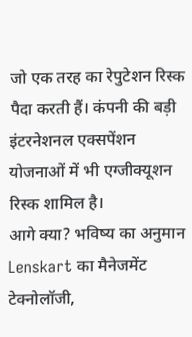जो एक तरह का रेपुटेशन रिस्क पैदा करती हैं। कंपनी की बड़ी इंटरनेशनल एक्सपेंशन योजनाओं में भी एग्जीक्यूशन रिस्क शामिल है।
आगे क्या? भविष्य का अनुमान
Lenskart का मैनेजमेंट टेक्नोलॉजी,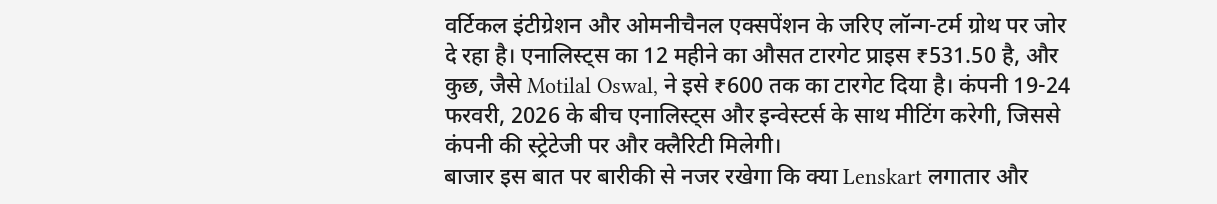वर्टिकल इंटीग्रेशन और ओमनीचैनल एक्सपेंशन के जरिए लॉन्ग-टर्म ग्रोथ पर जोर दे रहा है। एनालिस्ट्स का 12 महीने का औसत टारगेट प्राइस ₹531.50 है, और कुछ, जैसे Motilal Oswal, ने इसे ₹600 तक का टारगेट दिया है। कंपनी 19-24 फरवरी, 2026 के बीच एनालिस्ट्स और इन्वेस्टर्स के साथ मीटिंग करेगी, जिससे कंपनी की स्ट्रेटेजी पर और क्लैरिटी मिलेगी।
बाजार इस बात पर बारीकी से नजर रखेगा कि क्या Lenskart लगातार और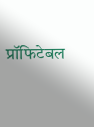प्रॉफिटेबल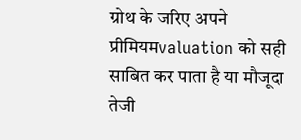ग्रोथ के जरिए अपने प्रीमियमvaluation को सही साबित कर पाता है या मौजूदा तेजी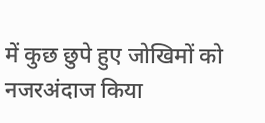में कुछ छुपे हुए जोखिमों को नजरअंदाज किया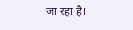जा रहा है।